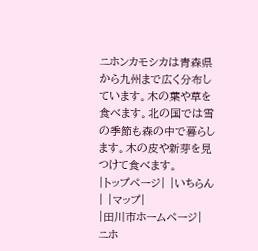ニホンカモシカは青森県から九州まで広く分布しています。木の葉や草を食べます。北の国では雪の季節も森の中で暮らします。木の皮や新芽を見つけて食べます。
|トップページ| |いちらん| |マップ|
|田川市ホームページ|
ニホ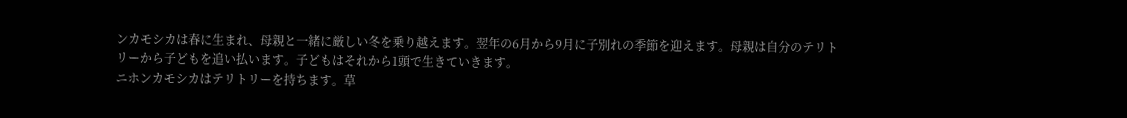ンカモシカは春に生まれ、母親と一緒に厳しい冬を乗り越えます。翌年の6月から9月に子別れの季節を迎えます。母親は自分のテリトリーから子どもを追い払います。子どもはそれから1頭で生きていきます。
ニホンカモシカはテリトリーを持ちます。草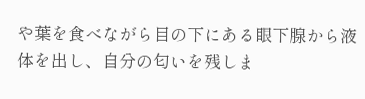や葉を食べながら目の下にある眼下腺から液体を出し、自分の匂いを残しま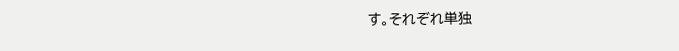す。それぞれ単独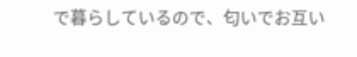で暮らしているので、匂いでお互い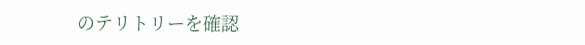のテリトリーを確認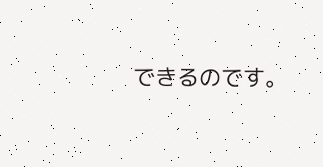できるのです。